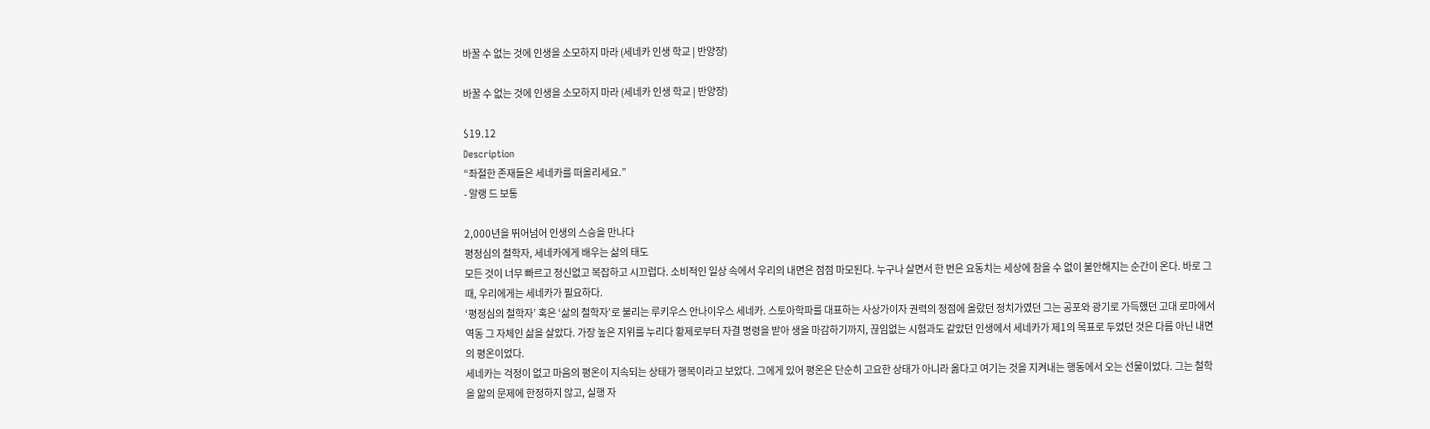바꿀 수 없는 것에 인생을 소모하지 마라 (세네카 인생 학교 | 반양장)

바꿀 수 없는 것에 인생을 소모하지 마라 (세네카 인생 학교 | 반양장)

$19.12
Description
“좌절한 존재들은 세네카를 떠올리세요.”
- 알랭 드 보통

2,000년을 뛰어넘어 인생의 스승을 만나다
평정심의 철학자, 세네카에게 배우는 삶의 태도
모든 것이 너무 빠르고 정신없고 복잡하고 시끄럽다. 소비적인 일상 속에서 우리의 내면은 점점 마모된다. 누구나 살면서 한 번은 요동치는 세상에 참을 수 없이 불안해지는 순간이 온다. 바로 그때, 우리에게는 세네카가 필요하다.
‘평정심의 철학자’ 혹은 ‘삶의 철학자’로 불리는 루키우스 안나이우스 세네카. 스토아학파를 대표하는 사상가이자 권력의 정점에 올랐던 정치가였던 그는 공포와 광기로 가득했던 고대 로마에서 역동 그 자체인 삶을 살았다. 가장 높은 지위를 누리다 황제로부터 자결 명령을 받아 생을 마감하기까지, 끊임없는 시험과도 같았던 인생에서 세네카가 제1의 목표로 두었던 것은 다름 아닌 내면의 평온이었다.
세네카는 걱정이 없고 마음의 평온이 지속되는 상태가 행복이라고 보았다. 그에게 있어 평온은 단순히 고요한 상태가 아니라 옳다고 여기는 것을 지켜내는 행동에서 오는 선물이었다. 그는 철학을 앎의 문제에 한정하지 않고, 실행 자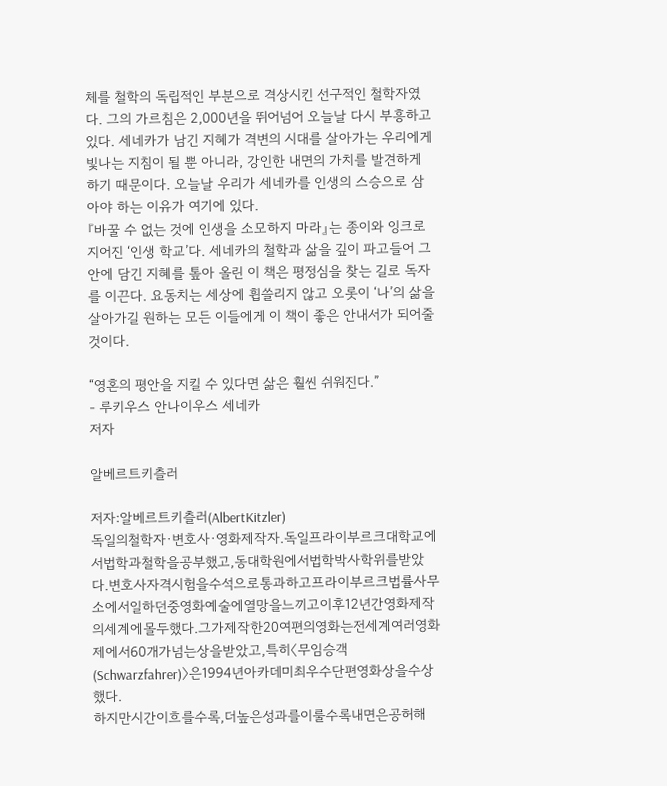체를 철학의 독립적인 부분으로 격상시킨 선구적인 철학자였다. 그의 가르침은 2,000년을 뛰어넘어 오늘날 다시 부흥하고 있다. 세네카가 남긴 지혜가 격변의 시대를 살아가는 우리에게 빛나는 지침이 될 뿐 아니라, 강인한 내면의 가치를 발견하게 하기 때문이다. 오늘날 우리가 세네카를 인생의 스승으로 삼아야 하는 이유가 여기에 있다.
『바꿀 수 없는 것에 인생을 소모하지 마라』는 종이와 잉크로 지어진 ‘인생 학교’다. 세네카의 철학과 삶을 깊이 파고들어 그 안에 담긴 지혜를 톺아 올린 이 책은 평정심을 찾는 길로 독자를 이끈다. 요동치는 세상에 휩쓸리지 않고 오롯이 ‘나’의 삶을 살아가길 원하는 모든 이들에게 이 책이 좋은 안내서가 되어줄 것이다.

“영혼의 평안을 지킬 수 있다면 삶은 훨씬 쉬워진다.”
- 루키우스 안나이우스 세네카
저자

알베르트키츨러

저자:알베르트키츨러(AlbertKitzler)
독일의철학자·변호사·영화제작자.독일프라이부르크대학교에서법학과철학을공부했고,동대학원에서법학박사학위를받았다.변호사자격시험을수석으로통과하고프라이부르크법률사무소에서일하던중영화예술에열망을느끼고이후12년간영화제작의세계에몰두했다.그가제작한20여편의영화는전세계여러영화제에서60개가넘는상을받았고,특히〈무임승객(Schwarzfahrer)〉은1994년아카데미최우수단편영화상을수상했다.
하지만시간이흐를수록,더높은성과를이룰수록내면은공허해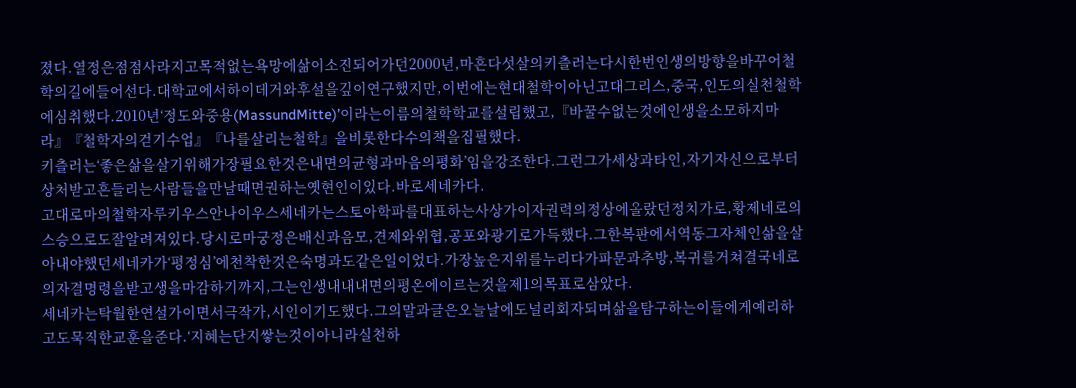졌다.열정은점점사라지고목적없는욕망에삶이소진되어가던2000년,마흔다섯살의키츨러는다시한번인생의방향을바꾸어철학의길에들어선다.대학교에서하이데거와후설을깊이연구했지만,이번에는현대철학이아닌고대그리스,중국,인도의실천철학에심취했다.2010년‘정도와중용(MassundMitte)’이라는이름의철학학교를설립했고,『바꿀수없는것에인생을소모하지마라』『철학자의걷기수업』『나를살리는철학』을비롯한다수의책을집필했다.
키츨러는‘좋은삶을살기위해가장필요한것은내면의균형과마음의평화’임을강조한다.그런그가세상과타인,자기자신으로부터상처받고흔들리는사람들을만날때면권하는옛현인이있다.바로세네카다.
고대로마의철학자루키우스안나이우스세네카는스토아학파를대표하는사상가이자권력의정상에올랐던정치가로,황제네로의스승으로도잘알려져있다.당시로마궁정은배신과음모,견제와위협,공포와광기로가득했다.그한복판에서역동그자체인삶을살아내야했던세네카가‘평정심’에천착한것은숙명과도같은일이었다.가장높은지위를누리다가파문과추방,복귀를거쳐결국네로의자결명령을받고생을마감하기까지,그는인생내내내면의평온에이르는것을제1의목표로삼았다.
세네카는탁월한연설가이면서극작가,시인이기도했다.그의말과글은오늘날에도널리회자되며삶을탐구하는이들에게예리하고도묵직한교훈을준다.‘지혜는단지쌓는것이아니라실천하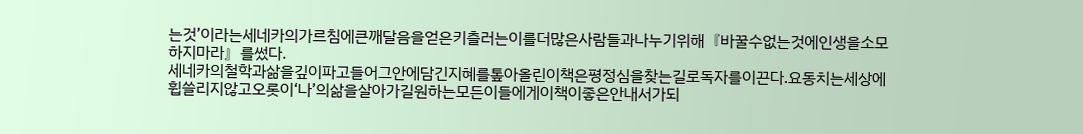는것’이라는세네카의가르침에큰깨달음을얻은키츨러는이를더많은사람들과나누기위해『바꿀수없는것에인생을소모하지마라』를썼다.
세네카의철학과삶을깊이파고들어그안에담긴지혜를톺아올린이책은평정심을찾는길로독자를이끈다.요동치는세상에휩쓸리지않고오롯이‘나’의삶을살아가길원하는모든이들에게이책이좋은안내서가되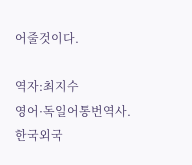어줄것이다.

역자:최지수
영어·독일어통번역사.한국외국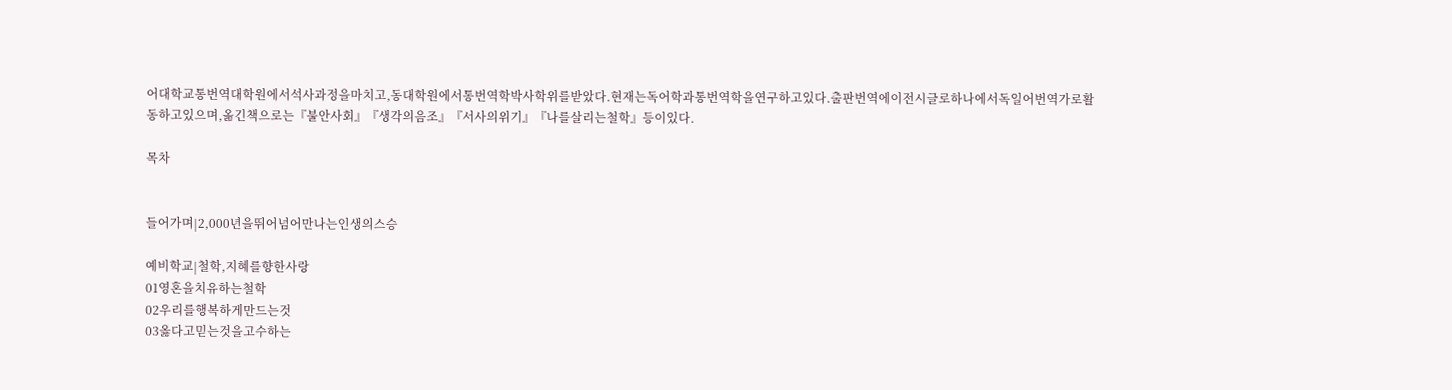어대학교통번역대학원에서석사과정을마치고,동대학원에서통번역학박사학위를받았다.현재는독어학과통번역학을연구하고있다.출판번역에이전시글로하나에서독일어번역가로활동하고있으며,옮긴책으로는『불안사회』『생각의음조』『서사의위기』『나를살리는철학』등이있다.

목차


들어가며|2,000년을뛰어넘어만나는인생의스승

예비학교|철학,지혜를향한사랑
01영혼을치유하는철학
02우리를행복하게만드는것
03옳다고믿는것을고수하는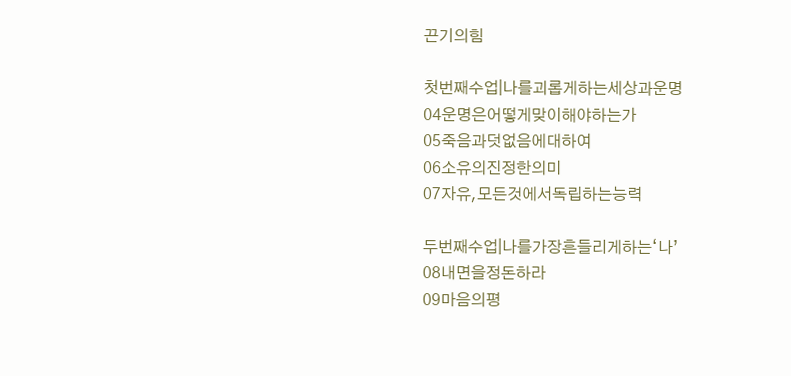끈기의힘

첫번째수업|나를괴롭게하는세상과운명
04운명은어떻게맞이해야하는가
05죽음과덧없음에대하여
06소유의진정한의미
07자유,모든것에서독립하는능력

두번째수업|나를가장흔들리게하는‘나’
08내면을정돈하라
09마음의평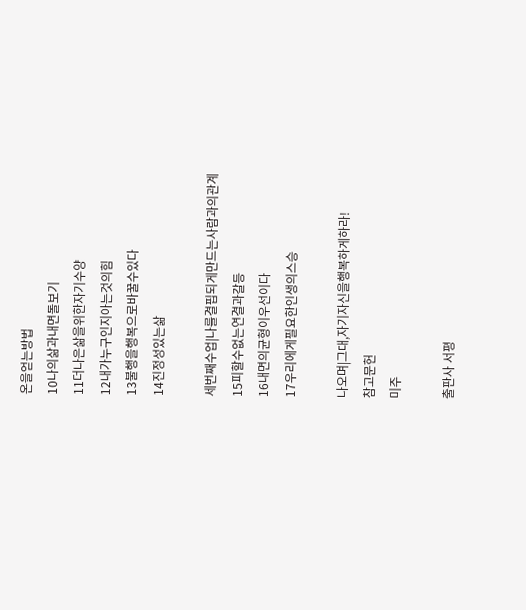온을얻는방법
10나의삶과내면돌보기
11더나은삶을위한자기수양
12내가누구인지아는것의힘
13불행을행복으로바꿀수있다
14진정성있는삶

세번째수업|나를결핍되게만드는사람과의관계
15피할수없는연결과갈등
16내면의균형이우선이다
17우리에게필요한인생의스승

나오며|그대,자기자신을행복하게하라!
참고문헌
미주

출판사 서평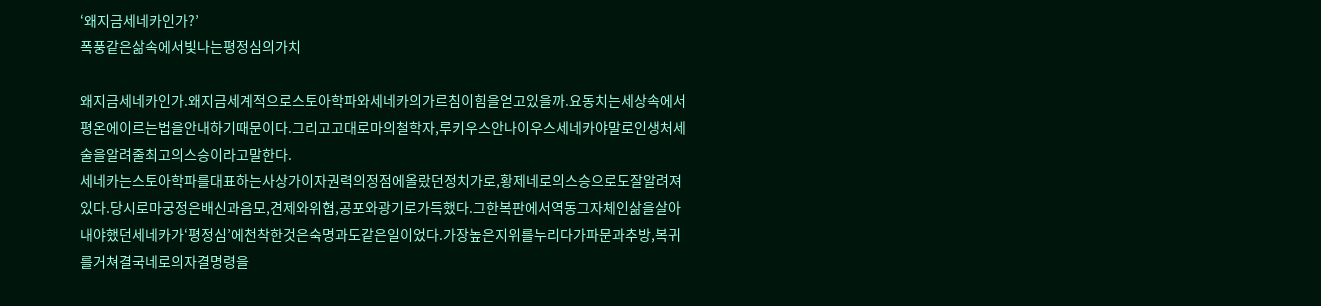‘왜지금세네카인가?’
폭풍같은삶속에서빛나는평정심의가치

왜지금세네카인가.왜지금세계적으로스토아학파와세네카의가르침이힘을얻고있을까.요동치는세상속에서평온에이르는법을안내하기때문이다.그리고고대로마의철학자,루키우스안나이우스세네카야말로인생처세술을알려줄최고의스승이라고말한다.
세네카는스토아학파를대표하는사상가이자권력의정점에올랐던정치가로,황제네로의스승으로도잘알려져있다.당시로마궁정은배신과음모,견제와위협,공포와광기로가득했다.그한복판에서역동그자체인삶을살아내야했던세네카가‘평정심’에천착한것은숙명과도같은일이었다.가장높은지위를누리다가파문과추방,복귀를거쳐결국네로의자결명령을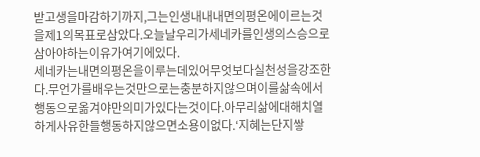받고생을마감하기까지,그는인생내내내면의평온에이르는것을제1의목표로삼았다.오늘날우리가세네카를인생의스승으로삼아야하는이유가여기에있다.
세네카는내면의평온을이루는데있어무엇보다실천성을강조한다.무언가를배우는것만으로는충분하지않으며이를삶속에서행동으로옮겨야만의미가있다는것이다.아무리삶에대해치열하게사유한들행동하지않으면소용이없다.‘지혜는단지쌓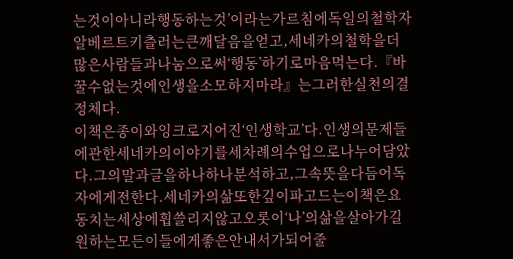는것이아니라행동하는것’이라는가르침에독일의철학자알베르트키츨러는큰깨달음을얻고,세네카의철학을더많은사람들과나눔으로써‘행동’하기로마음먹는다.『바꿀수없는것에인생을소모하지마라』는그러한실천의결정체다.
이책은종이와잉크로지어진‘인생학교’다.인생의문제들에관한세네카의이야기를세차례의수업으로나누어담았다.그의말과글을하나하나분석하고,그속뜻을다듬어독자에게전한다.세네카의삶또한깊이파고드는이책은요동치는세상에휩쓸리지않고오롯이‘나’의삶을살아가길원하는모든이들에게좋은안내서가되어줄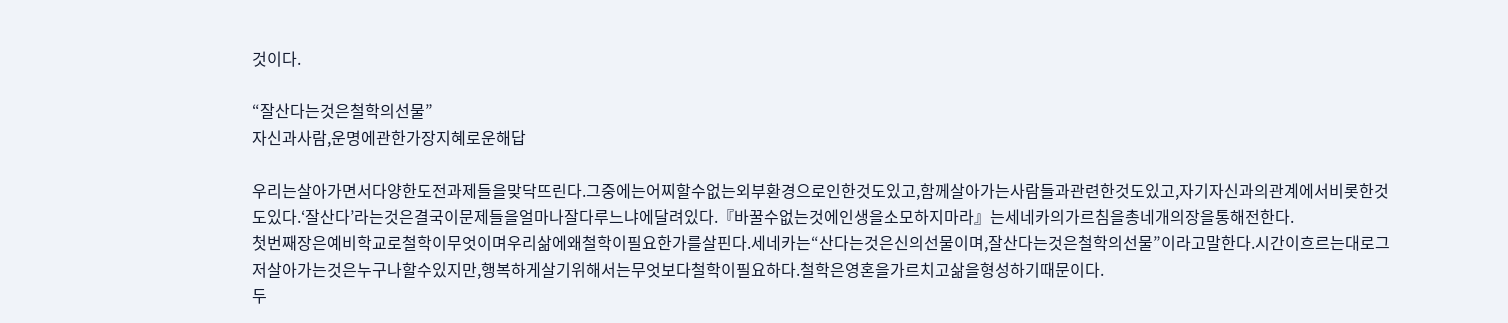것이다.

“잘산다는것은철학의선물”
자신과사람,운명에관한가장지혜로운해답

우리는살아가면서다양한도전과제들을맞닥뜨린다.그중에는어찌할수없는외부환경으로인한것도있고,함께살아가는사람들과관련한것도있고,자기자신과의관계에서비롯한것도있다.‘잘산다’라는것은결국이문제들을얼마나잘다루느냐에달려있다.『바꿀수없는것에인생을소모하지마라』는세네카의가르침을총네개의장을통해전한다.
첫번째장은예비학교로철학이무엇이며우리삶에왜철학이필요한가를살핀다.세네카는“산다는것은신의선물이며,잘산다는것은철학의선물”이라고말한다.시간이흐르는대로그저살아가는것은누구나할수있지만,행복하게살기위해서는무엇보다철학이필요하다.철학은영혼을가르치고삶을형성하기때문이다.
두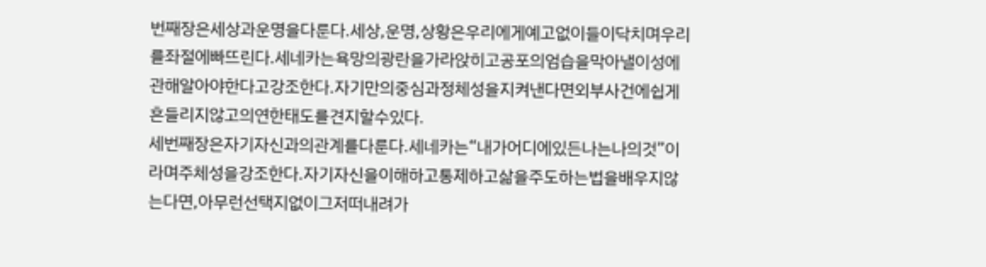번째장은세상과운명을다룬다.세상,운명,상황은우리에게예고없이들이닥치며우리를좌절에빠뜨린다.세네카는욕망의광란을가라앉히고공포의엄습을막아낼이성에관해알아야한다고강조한다.자기만의중심과정체성을지켜낸다면외부사건에쉽게흔들리지않고의연한태도를견지할수있다.
세번째장은자기자신과의관계를다룬다.세네카는“내가어디에있든나는나의것”이라며주체성을강조한다.자기자신을이해하고통제하고삶을주도하는법을배우지않는다면,아무런선택지없이그저떠내려가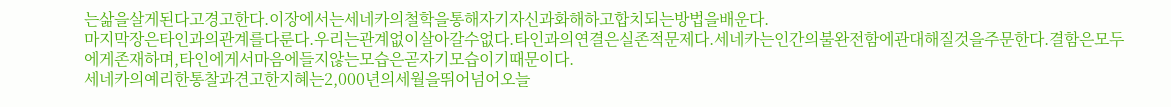는삶을살게된다고경고한다.이장에서는세네카의철학을통해자기자신과화해하고합치되는방법을배운다.
마지막장은타인과의관계를다룬다.우리는관계없이살아갈수없다.타인과의연결은실존적문제다.세네카는인간의불완전함에관대해질것을주문한다.결함은모두에게존재하며,타인에게서마음에들지않는모습은곧자기모습이기때문이다.
세네카의예리한통찰과견고한지혜는2,000년의세월을뛰어넘어오늘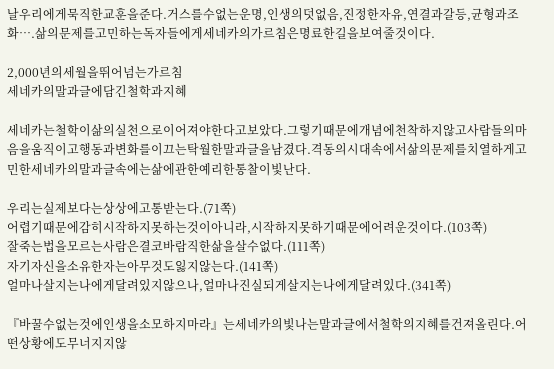날우리에게묵직한교훈을준다.거스를수없는운명,인생의덧없음,진정한자유,연결과갈등,균형과조화….삶의문제를고민하는독자들에게세네카의가르침은명료한길을보여줄것이다.

2,000년의세월을뛰어넘는가르침
세네카의말과글에담긴철학과지혜

세네카는철학이삶의실천으로이어져야한다고보았다.그렇기때문에개념에천착하지않고사람들의마음을움직이고행동과변화를이끄는탁월한말과글을남겼다.격동의시대속에서삶의문제를치열하게고민한세네카의말과글속에는삶에관한예리한통찰이빛난다.

우리는실제보다는상상에고통받는다.(71쪽)
어렵기때문에감히시작하지못하는것이아니라,시작하지못하기때문에어려운것이다.(103쪽)
잘죽는법을모르는사람은결코바람직한삶을살수없다.(111쪽)
자기자신을소유한자는아무것도잃지않는다.(141쪽)
얼마나살지는나에게달려있지않으나,얼마나진실되게살지는나에게달려있다.(341쪽)

『바꿀수없는것에인생을소모하지마라』는세네카의빛나는말과글에서철학의지혜를건져올린다.어떤상황에도무너지지않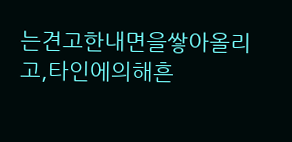는견고한내면을쌓아올리고,타인에의해흔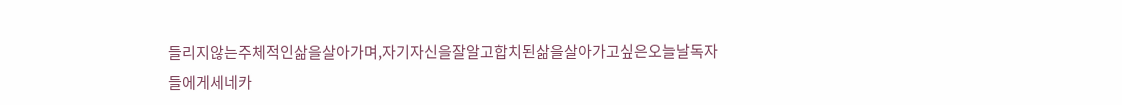들리지않는주체적인삶을살아가며,자기자신을잘알고합치된삶을살아가고싶은오늘날독자들에게세네카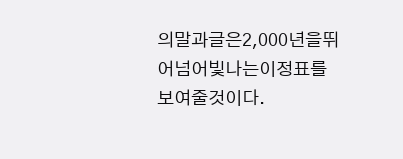의말과글은2,000년을뛰어넘어빛나는이정표를보여줄것이다.